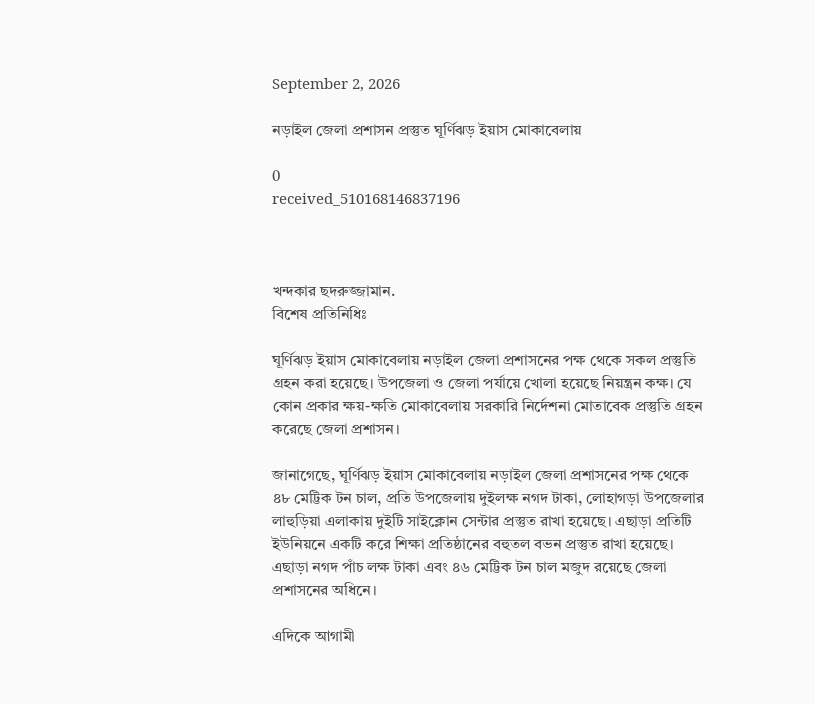September 2, 2026

নড়াইল জেলা প্রশাসন প্রস্তুত ঘূর্ণিঝড় ইয়াস মোকাবেলায়

0
received_510168146837196



খন্দকার ছদরুজ্জামান.
বিশেষ প্রতিনিধিঃ

ঘূর্ণিঝড় ইয়াস মোকাবেলায় নড়াইল জেলা প্রশাসনের পক্ষ থেকে সকল প্রস্তুতি গ্রহন করা হয়েছে। উপজেলা ও জেলা পর্যায়ে খোলা হয়েছে নিয়ন্ত্রন কক্ষ। যে কোন প্রকার ক্ষয়-ক্ষতি মোকাবেলায় সরকারি নির্দেশনা মোতাবেক প্রস্তুতি গ্রহন করেছে জেলা প্রশাসন।

জানাগেছে, ঘূর্ণিঝড় ইয়াস মোকাবেলায় নড়াইল জেলা প্রশাসনের পক্ষ থেকে ৪৮ মেট্টিক টন চাল, প্রতি উপজেলায় দুইলক্ষ নগদ টাকা, লোহাগড়া উপজেলার লাহুড়িয়া এলাকায় দুইটি সাইক্লোন সেন্টার প্রস্তুত রাখা হয়েছে। এছাড়া প্রতিটি ইউনিয়নে একটি করে শিক্ষা প্রতিষ্ঠানের বহুতল বভন প্রস্তুত রাখা হয়েছে। এছাড়া নগদ পাঁচ লক্ষ টাকা এবং ৪৬ মেট্টিক টন চাল মজুদ রয়েছে জেলা প্রশাসনের অধিনে।

এদিকে আগামী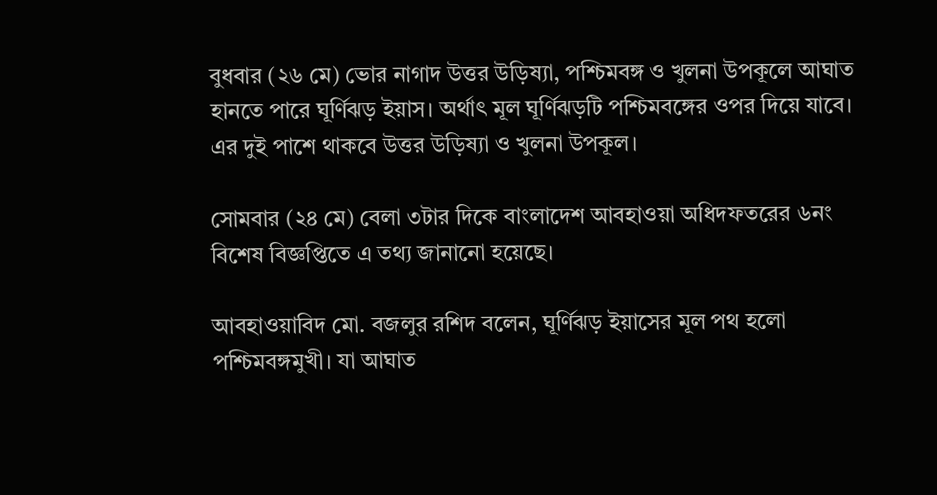বুধবার (২৬ মে) ভোর নাগাদ উত্তর উড়িষ্যা, পশ্চিমবঙ্গ ও খুলনা উপকূলে আঘাত হানতে পারে ঘূর্ণিঝড় ইয়াস। অর্থাৎ মূল ঘূর্ণিঝড়টি পশ্চিমবঙ্গের ওপর দিয়ে যাবে। এর দুই পাশে থাকবে উত্তর উড়িষ্যা ও খুলনা উপকূল।

সোমবার (২৪ মে) বেলা ৩টার দিকে বাংলাদেশ আবহাওয়া অধিদফতরের ৬নং বিশেষ বিজ্ঞপ্তিতে এ তথ্য জানানো হয়েছে।

আবহাওয়াবিদ মো. বজলুর রশিদ বলেন, ঘূর্ণিঝড় ইয়াসের মূল পথ হলো পশ্চিমবঙ্গমুখী। যা আঘাত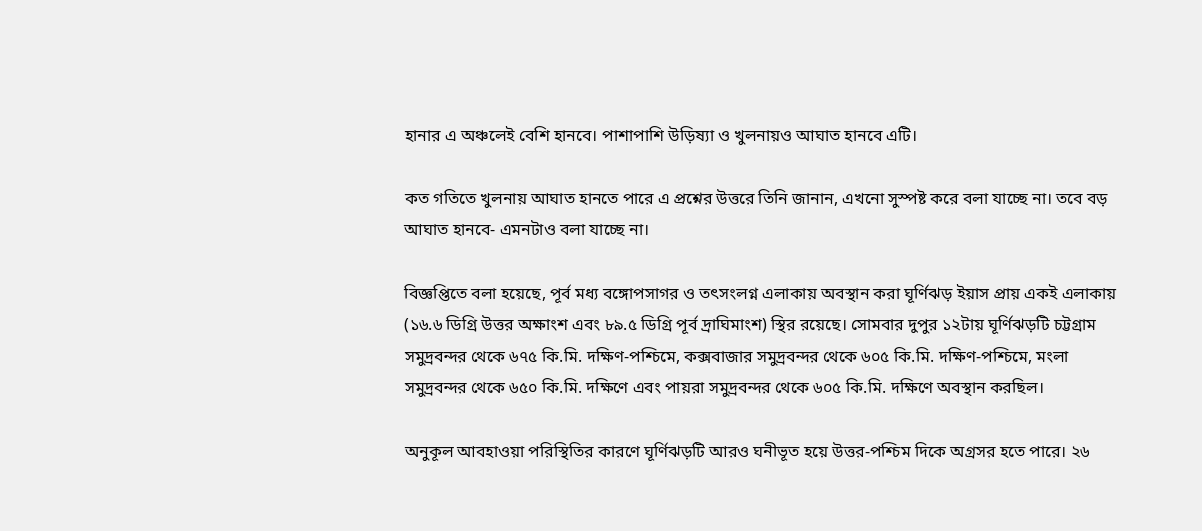হানার এ অঞ্চলেই বেশি হানবে। পাশাপাশি উড়িষ্যা ও খুলনায়ও আঘাত হানবে এটি।

কত গতিতে খুলনায় আঘাত হানতে পারে এ প্রশ্নের উত্তরে তিনি জানান, এখনো সুস্পষ্ট করে বলা যাচ্ছে না। তবে বড় আঘাত হানবে- এমনটাও বলা যাচ্ছে না।

বিজ্ঞপ্তিতে বলা হয়েছে, পূর্ব মধ্য বঙ্গোপসাগর ও তৎসংলগ্ন এলাকায় অবস্থান করা ঘূর্ণিঝড় ইয়াস প্রায় একই এলাকায় (১৬.৬ ডিগ্রি উত্তর অক্ষাংশ এবং ৮৯.৫ ডিগ্রি পূর্ব দ্রাঘিমাংশ) স্থির রয়েছে। সোমবার দুপুর ১২টায় ঘূর্ণিঝড়টি চট্টগ্রাম সমুদ্রবন্দর থেকে ৬৭৫ কি.মি. দক্ষিণ-পশ্চিমে, কক্সবাজার সমুদ্রবন্দর থেকে ৬০৫ কি.মি. দক্ষিণ-পশ্চিমে, মংলা সমুদ্রবন্দর থেকে ৬৫০ কি.মি. দক্ষিণে এবং পায়রা সমুদ্রবন্দর থেকে ৬০৫ কি.মি. দক্ষিণে অবস্থান করছিল।

অনুকূল আবহাওয়া পরিস্থিতির কারণে ঘূর্ণিঝড়টি আরও ঘনীভূত হয়ে উত্তর-পশ্চিম দিকে অগ্রসর হতে পারে। ২৬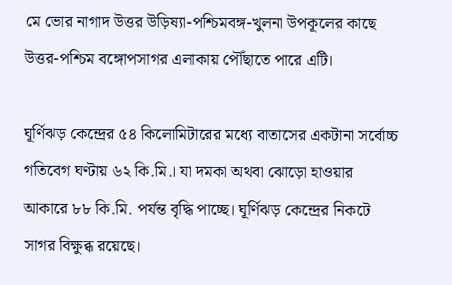মে ভোর নাগাদ উত্তর উড়িষ্যা-পশ্চিমবঙ্গ-খুলনা উপকূলের কাছে উত্তর-পশ্চিম বঙ্গোপসাগর এলাকায় পৌঁছাতে পারে এটি।

ঘূর্ণিঝড় কেন্দ্রের ৫৪ কিলোমিটারের মধ্যে বাতাসের একটানা সর্বোচ্চ গতিবেগ ঘণ্টায় ৬২ কি.মি.। যা দমকা অথবা ঝোড়ো হাওয়ার আকারে ৮৮ কি.মি. পর্যন্ত বৃদ্ধি পাচ্ছে। ঘূর্ণিঝড় কেন্দ্রের নিকটে সাগর বিক্ষুব্ধ রয়েছে।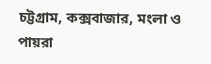চট্টগ্রাম, কক্সবাজার, মংলা ও পায়রা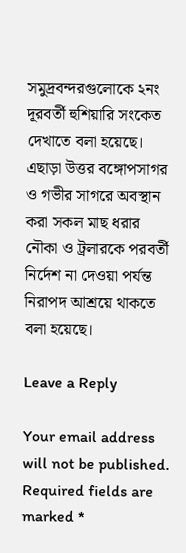সমুদ্রবন্দরগুলোকে ২নং দূরবর্তী হুশিয়ারি সংকেত দেখাতে বলা হয়েছে। এছাড়া উত্তর বঙ্গোপসাগর ও গভীর সাগরে অবস্থান করা সকল মাছ ধরার নৌকা ও ট্রলারকে পরবর্তী নির্দেশ না দেওয়া পর্যন্ত নিরাপদ আশ্রয়ে থাকতে বলা হয়েছে।

Leave a Reply

Your email address will not be published. Required fields are marked *